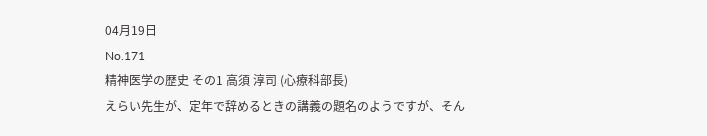04月19日
No.171
精神医学の歴史 その1 高須 淳司 (心療科部長)
えらい先生が、定年で辞めるときの講義の題名のようですが、そん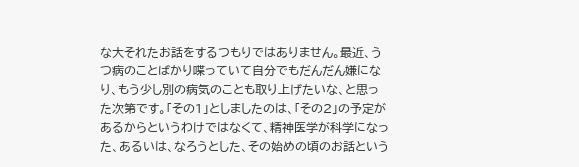な大それたお話をするつもりではありません。最近、うつ病のことばかり喋っていて自分でもだんだん嫌になり、もう少し別の病気のことも取り上げたいな、と思った次第です。「その1」としましたのは、「その2」の予定があるからというわけではなくて、精神医学が科学になった、あるいは、なろうとした、その始めの頃のお話という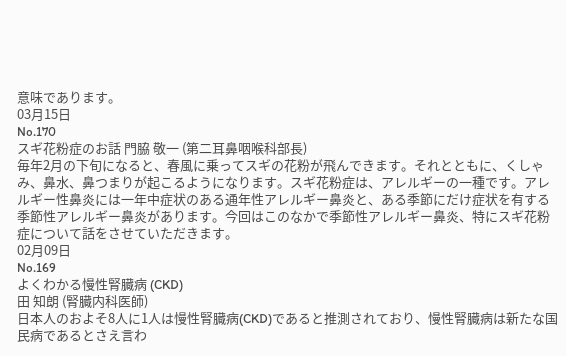意味であります。
03月15日
No.170
スギ花粉症のお話 門脇 敬一 (第二耳鼻咽喉科部長)
毎年2月の下旬になると、春風に乗ってスギの花粉が飛んできます。それとともに、くしゃみ、鼻水、鼻つまりが起こるようになります。スギ花粉症は、アレルギーの一種です。アレルギー性鼻炎には一年中症状のある通年性アレルギー鼻炎と、ある季節にだけ症状を有する季節性アレルギー鼻炎があります。今回はこのなかで季節性アレルギー鼻炎、特にスギ花粉症について話をさせていただきます。
02月09日
No.169
よくわかる慢性腎臓病 (CKD)
田 知朗 (腎臓内科医師)
日本人のおよそ8人に1人は慢性腎臓病(CKD)であると推測されており、慢性腎臓病は新たな国民病であるとさえ言わ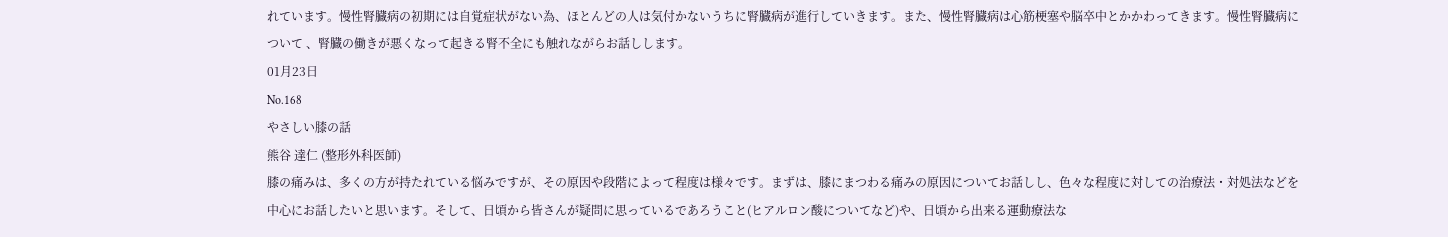れています。慢性腎臓病の初期には自覚症状がない為、ほとんどの人は気付かないうちに腎臓病が進行していきます。また、慢性腎臓病は心筋梗塞や脳卒中とかかわってきます。慢性腎臓病について 、腎臓の働きが悪くなって起きる腎不全にも触れながらお話しします。
01月23日
No.168
やさしい膝の話
熊谷 達仁 (整形外科医師)
膝の痛みは、多くの方が持たれている悩みですが、その原因や段階によって程度は様々です。まずは、膝にまつわる痛みの原因についてお話しし、色々な程度に対しての治療法・対処法などを中心にお話したいと思います。そして、日頃から皆さんが疑問に思っているであろうこと(ヒアルロン酸についてなど)や、日頃から出来る運動療法な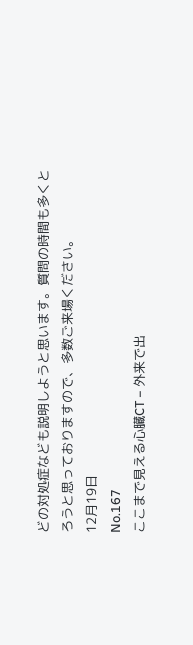どの対処症なども説明しようと思います。質問の時間も多くとろうと思っておりますので、多数ご来場ください。
12月19日
No.167
ここまで見える心臓CT − 外来で出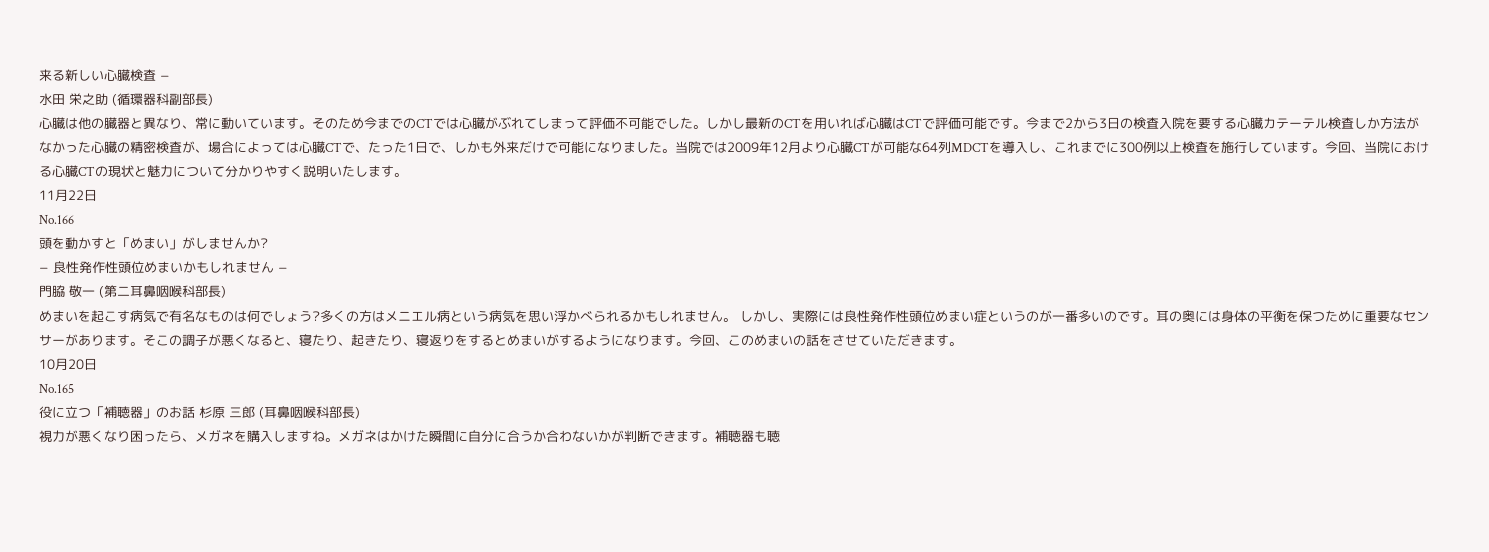来る新しい心臓検査 −
水田 栄之助 (循環器科副部長)
心臓は他の臓器と異なり、常に動いています。そのため今までのCTでは心臓がぶれてしまって評価不可能でした。しかし最新のCTを用いれば心臓はCTで評価可能です。今まで2から3日の検査入院を要する心臓カテーテル検査しか方法がなかった心臓の精密検査が、場合によっては心臓CTで、たった1日で、しかも外来だけで可能になりました。当院では2009年12月より心臓CTが可能な64列MDCTを導入し、これまでに300例以上検査を施行しています。今回、当院における心臓CTの現状と魅力について分かりやすく説明いたします。
11月22日
No.166
頭を動かすと「めまい」がしませんか?
− 良性発作性頭位めまいかもしれません −
門脇 敬一 (第二耳鼻咽喉科部長)
めまいを起こす病気で有名なものは何でしょう?多くの方はメニエル病という病気を思い浮かべられるかもしれません。 しかし、実際には良性発作性頭位めまい症というのが一番多いのです。耳の奥には身体の平衡を保つために重要なセンサーがあります。そこの調子が悪くなると、寝たり、起きたり、寝返りをするとめまいがするようになります。今回、このめまいの話をさせていただきます。
10月20日
No.165
役に立つ「補聴器」のお話 杉原 三郎 (耳鼻咽喉科部長)
視力が悪くなり困ったら、メガネを購入しますね。メガネはかけた瞬間に自分に合うか合わないかが判断できます。補聴器も聴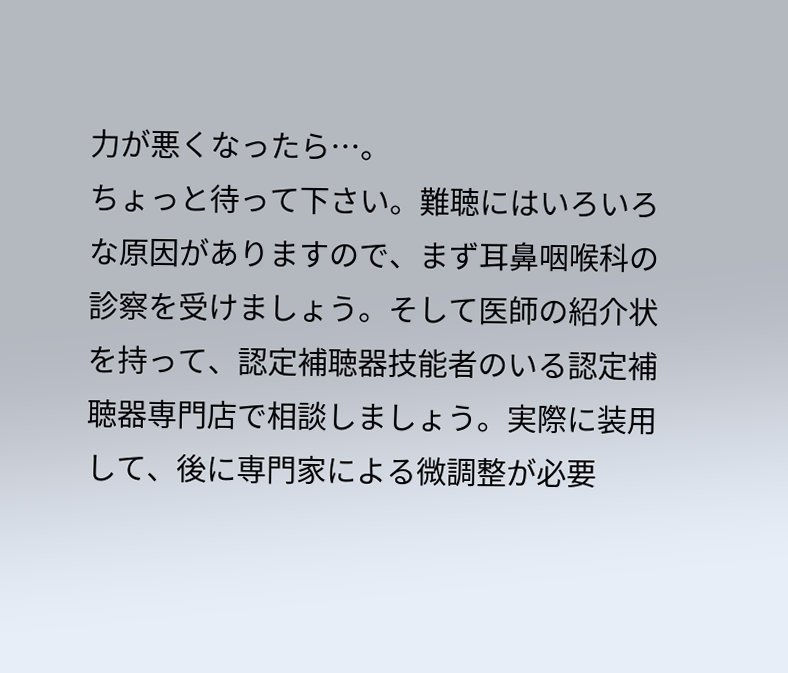力が悪くなったら…。
ちょっと待って下さい。難聴にはいろいろな原因がありますので、まず耳鼻咽喉科の診察を受けましょう。そして医師の紹介状を持って、認定補聴器技能者のいる認定補聴器専門店で相談しましょう。実際に装用して、後に専門家による微調整が必要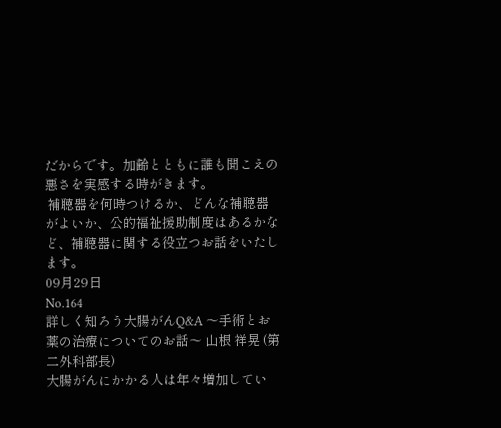だからです。加齢とともに誰も聞こえの悪さを実感する時がきます。
 補聴器を何時つけるか、どんな補聴器がよいか、公的福祉援助制度はあるかなど、補聴器に関する役立つお話をいたします。
09月29日
No.164
詳しく知ろう大腸がんQ&A 〜手術とお薬の治療についてのお話〜 山根 祥晃 (第二外科部長)
大腸がんにかかる人は年々増加してい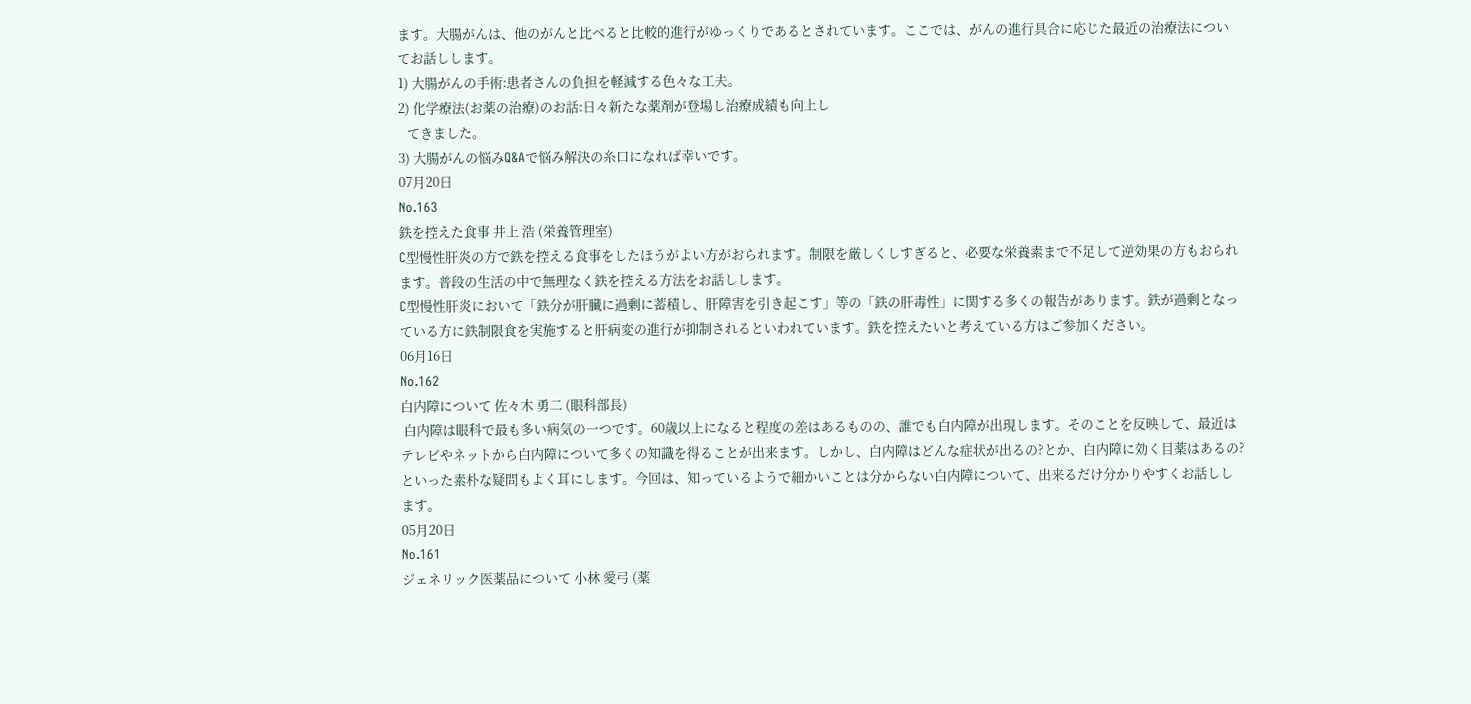ます。大腸がんは、他のがんと比べると比較的進行がゆっくりであるとされています。ここでは、がんの進行具合に応じた最近の治療法についてお話しします。
1) 大腸がんの手術:患者さんの負担を軽減する色々な工夫。
2) 化学療法(お薬の治療)のお話:日々新たな薬剤が登場し治療成績も向上し
   てきました。
3) 大腸がんの悩みQ&Aで悩み解決の糸口になれば幸いです。
07月20日
No.163
鉄を控えた食事 井上 浩 (栄養管理室)
C型慢性肝炎の方で鉄を控える食事をしたほうがよい方がおられます。制限を厳しくしすぎると、必要な栄養素まで不足して逆効果の方もおられます。普段の生活の中で無理なく鉄を控える方法をお話しします。
C型慢性肝炎において「鉄分が肝臓に過剰に蓄積し、肝障害を引き起こす」等の「鉄の肝毒性」に関する多くの報告があります。鉄が過剰となっている方に鉄制限食を実施すると肝病変の進行が抑制されるといわれています。鉄を控えたいと考えている方はご参加ください。
06月16日
No.162
白内障について 佐々木 勇二 (眼科部長)
 白内障は眼科で最も多い病気の一つです。60歳以上になると程度の差はあるものの、誰でも白内障が出現します。そのことを反映して、最近はテレビやネットから白内障について多くの知識を得ることが出来ます。しかし、白内障はどんな症状が出るの?とか、白内障に効く目薬はあるの?といった素朴な疑問もよく耳にします。今回は、知っているようで細かいことは分からない白内障について、出来るだけ分かりやすくお話しします。
05月20日
No.161
ジェネリック医薬品について 小林 愛弓 (薬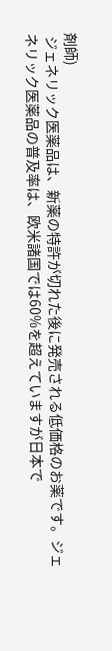剤師)
 ジェネリック医薬品は、新薬の特許が切れた後に発売される低価格のお薬です。ジェネリック医薬品の普及率は、欧米諸国では60%を超えていますが日本で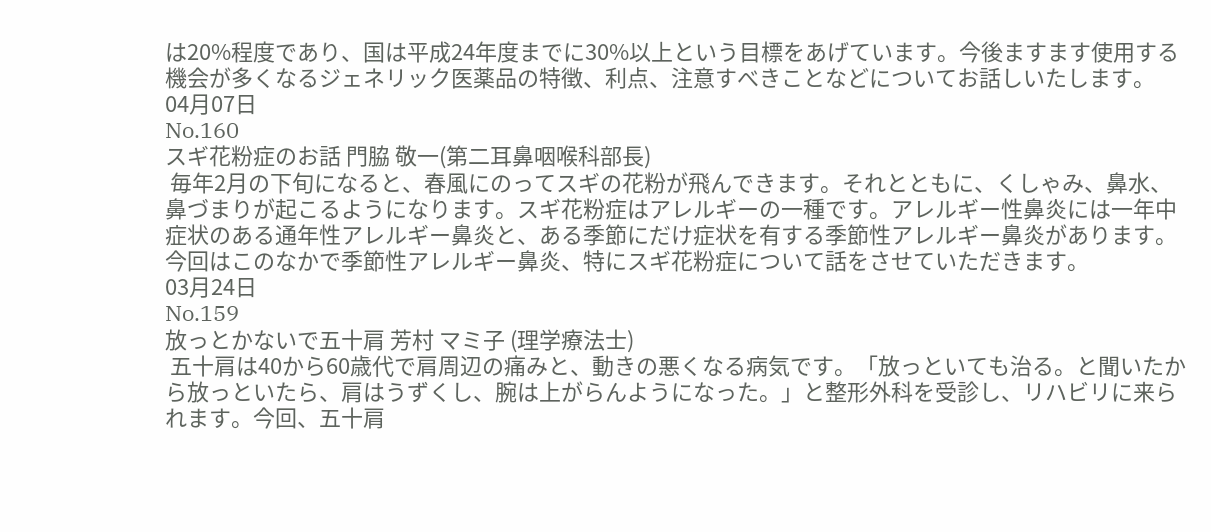は20%程度であり、国は平成24年度までに30%以上という目標をあげています。今後ますます使用する機会が多くなるジェネリック医薬品の特徴、利点、注意すべきことなどについてお話しいたします。
04月07日
No.160
スギ花粉症のお話 門脇 敬一(第二耳鼻咽喉科部長)
 毎年2月の下旬になると、春風にのってスギの花粉が飛んできます。それとともに、くしゃみ、鼻水、鼻づまりが起こるようになります。スギ花粉症はアレルギーの一種です。アレルギー性鼻炎には一年中症状のある通年性アレルギー鼻炎と、ある季節にだけ症状を有する季節性アレルギー鼻炎があります。今回はこのなかで季節性アレルギー鼻炎、特にスギ花粉症について話をさせていただきます。
03月24日
No.159
放っとかないで五十肩 芳村 マミ子 (理学療法士)
 五十肩は40から60歳代で肩周辺の痛みと、動きの悪くなる病気です。「放っといても治る。と聞いたから放っといたら、肩はうずくし、腕は上がらんようになった。」と整形外科を受診し、リハビリに来られます。今回、五十肩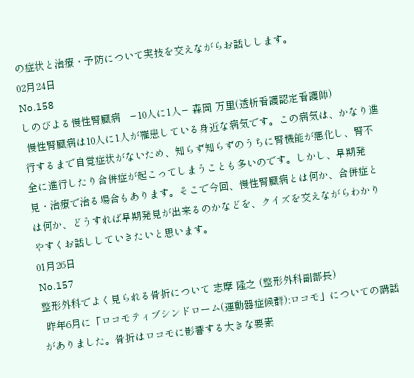の症状と治療・予防について実技を交えながらお話しします。
02月24日
No.158
しのびよる慢性腎臓病   −10人に1人− 森岡 万里(透析看護認定看護師)
 慢性腎臓病は10人に1人が罹患している身近な病気です。この病気は、かなり進行するまで自覚症状がないため、知らず知らずのうちに腎機能が悪化し、腎不全に進行したり合併症が起こってしまうことも多いのです。しかし、早期発見・治療で治る場合もあります。そこで今回、慢性腎臓病とは何か、合併症とは何か、どうすれば早期発見が出来るのかなどを、クイズを交えながらわかりやすくお話ししていきたいと思います。
01月26日
No.157
整形外科でよく見られる骨折について 志摩 隆之 (整形外科副部長)
 昨年6月に「ロコモティブシンドローム(運動器症候群):ロコモ」についての講話がありました。骨折はロコモに影響する大きな要素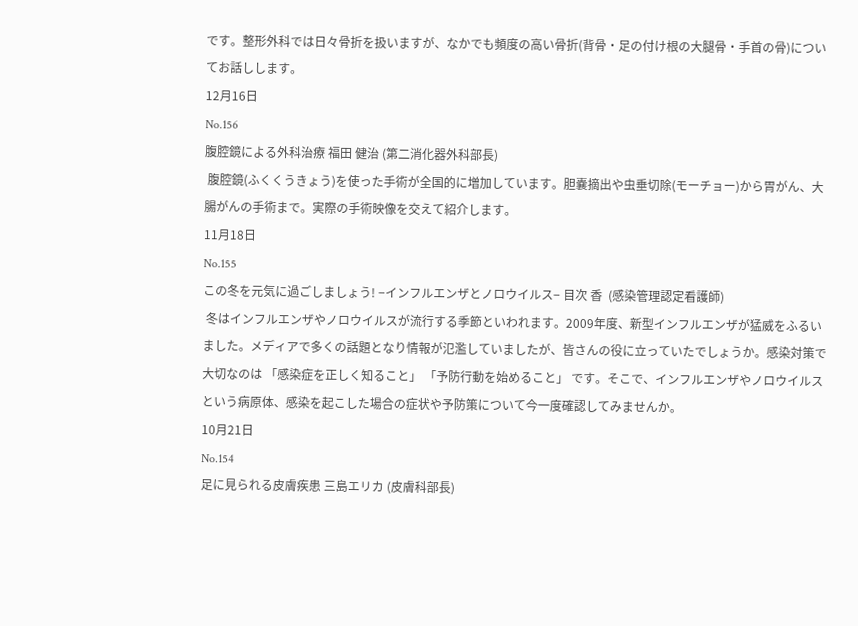です。整形外科では日々骨折を扱いますが、なかでも頻度の高い骨折(背骨・足の付け根の大腿骨・手首の骨)についてお話しします。
12月16日
No.156
腹腔鏡による外科治療 福田 健治 (第二消化器外科部長)
 腹腔鏡(ふくくうきょう)を使った手術が全国的に増加しています。胆嚢摘出や虫垂切除(モーチョー)から胃がん、大腸がんの手術まで。実際の手術映像を交えて紹介します。
11月18日
No.155
この冬を元気に過ごしましょう! −インフルエンザとノロウイルス− 目次 香  (感染管理認定看護師)
 冬はインフルエンザやノロウイルスが流行する季節といわれます。2009年度、新型インフルエンザが猛威をふるいました。メディアで多くの話題となり情報が氾濫していましたが、皆さんの役に立っていたでしょうか。感染対策で大切なのは 「感染症を正しく知ること」 「予防行動を始めること」 です。そこで、インフルエンザやノロウイルスという病原体、感染を起こした場合の症状や予防策について今一度確認してみませんか。
10月21日
No.154
足に見られる皮膚疾患 三島エリカ (皮膚科部長)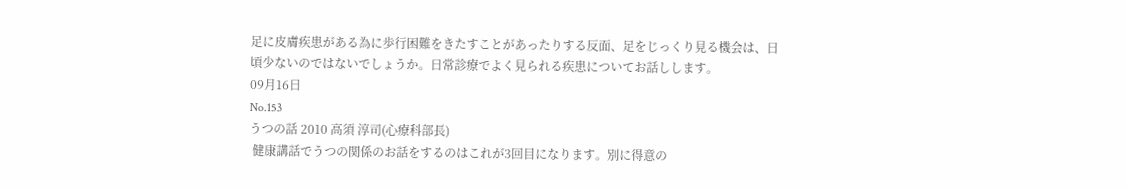足に皮膚疾患がある為に歩行困難をきたすことがあったりする反面、足をじっくり見る機会は、日頃少ないのではないでしょうか。日常診療でよく見られる疾患についてお話しします。
09月16日
No.153
うつの話 2010 高須 淳司(心療科部長)
 健康講話でうつの関係のお話をするのはこれが3回目になります。別に得意の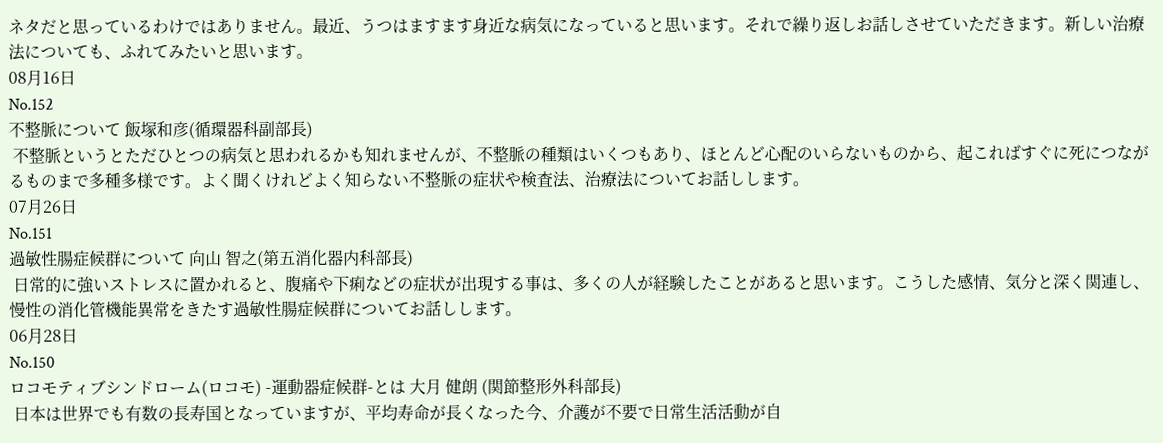ネタだと思っているわけではありません。最近、うつはますます身近な病気になっていると思います。それで繰り返しお話しさせていただきます。新しい治療法についても、ふれてみたいと思います。
08月16日
No.152
不整脈について 飯塚和彦(循環器科副部長)
 不整脈というとただひとつの病気と思われるかも知れませんが、不整脈の種類はいくつもあり、ほとんど心配のいらないものから、起こればすぐに死につながるものまで多種多様です。よく聞くけれどよく知らない不整脈の症状や検査法、治療法についてお話しします。
07月26日
No.151
過敏性腸症候群について 向山 智之(第五消化器内科部長)
 日常的に強いストレスに置かれると、腹痛や下痢などの症状が出現する事は、多くの人が経験したことがあると思います。こうした感情、気分と深く関連し、慢性の消化管機能異常をきたす過敏性腸症候群についてお話しします。
06月28日
No.150
ロコモティブシンドローム(ロコモ) -運動器症候群-とは 大月 健朗 (関節整形外科部長)
 日本は世界でも有数の長寿国となっていますが、平均寿命が長くなった今、介護が不要で日常生活活動が自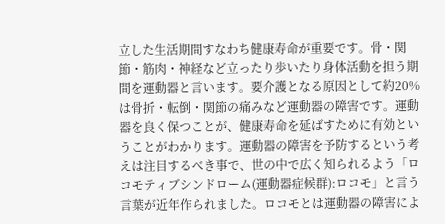立した生活期間すなわち健康寿命が重要です。骨・関節・筋肉・神経など立ったり歩いたり身体活動を担う期間を運動器と言います。要介護となる原因として約20%は骨折・転倒・関節の痛みなど運動器の障害です。運動器を良く保つことが、健康寿命を延ばすために有効ということがわかります。運動器の障害を予防するという考えは注目するべき事で、世の中で広く知られるよう「ロコモティブシンドローム(運動器症候群):ロコモ」と言う言葉が近年作られました。ロコモとは運動器の障害によ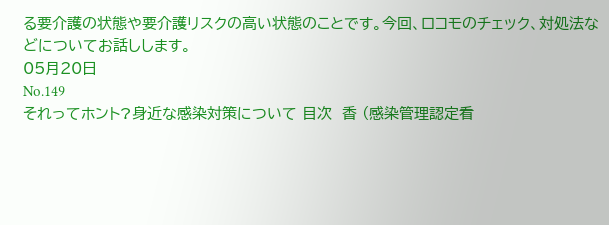る要介護の状態や要介護リスクの高い状態のことです。今回、ロコモのチェック、対処法などについてお話しします。
05月20日
No.149
それってホント?身近な感染対策について 目次  香 (感染管理認定看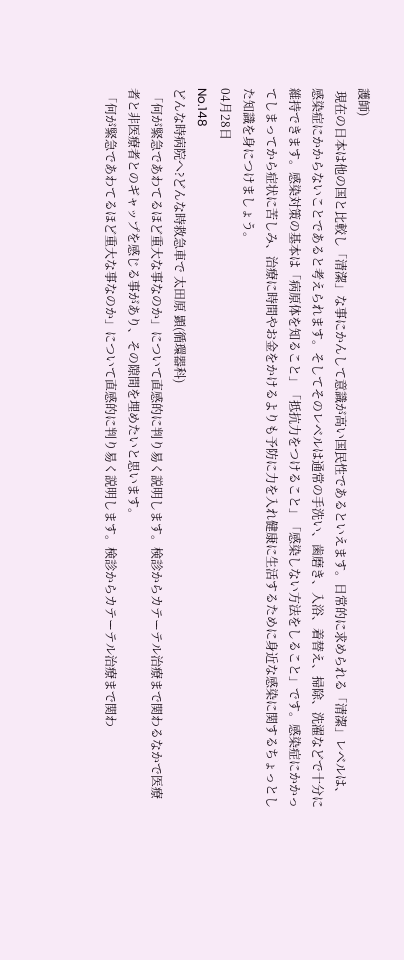護師)
 現在の日本は他の国と比較し「清潔」な事にかんして意識が高い国民性であるといえます。日常的に求められる「清潔」レベルは、感染症にかからないことであると考えられます。そしてそのレベルは通常の手洗い、歯磨き、入浴、着替え、掃除、洗濯などで十分に維持できます。感染対策の基本は「病原体を知ること」「抵抗力をつけること」「感染しない方法をしること」です。感染症にかかってしまってから症状に苦しみ、治療に時間やお金をかけるよりも予防に力を入れ健康に生活するために身近な感染に関するちょっとした知識を身につけましょう。
04月28日
No.148
どんな時病院へ?どんな時救急車で 太田原 顕(循環器科)
 「何が緊急であわてるほど重大な事なのか」について直感的に判り易く説明します。検診からカテーテル治療まで関わるなかで医療者と非医療者とのギャップを感じる事があり、その隙間を埋めたいと思います。
 「何が緊急であわてるほど重大な事なのか」について直感的に判り易く説明します。検診からカテーテル治療まで関わ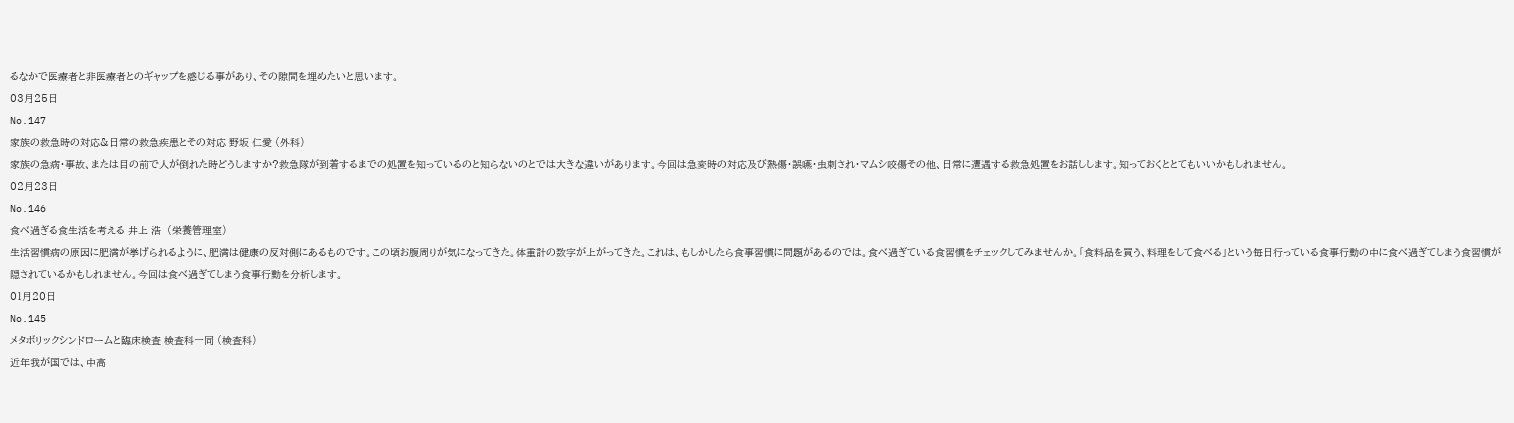るなかで医療者と非医療者とのギャップを感じる事があり、その隙間を埋めたいと思います。
03月25日
No.147
家族の救急時の対応&日常の救急疾患とその対応 野坂 仁愛 (外科)
家族の急病・事故、または目の前で人が倒れた時どうしますか?救急隊が到着するまでの処置を知っているのと知らないのとでは大きな違いがあります。今回は急変時の対応及び熱傷・誤嚥・虫刺され・マムシ咬傷その他、日常に遭遇する救急処置をお話しします。知っておくととてもいいかもしれません。
02月23日
No.146
食べ過ぎる食生活を考える 井上 浩  (栄養管理室)
生活習慣病の原因に肥満が挙げられるように、肥満は健康の反対側にあるものです。この頃お腹周りが気になってきた。体重計の数字が上がってきた。これは、もしかしたら食事習慣に問題があるのでは。食べ過ぎている食習慣をチェックしてみませんか。「食料品を買う、料理をして食べる」という毎日行っている食事行動の中に食べ過ぎてしまう食習慣が隠されているかもしれません。今回は食べ過ぎてしまう食事行動を分析します。
01月20日
No.145
メタボリックシンドロームと臨床検査 検査科一同 (検査科)
近年我が国では、中高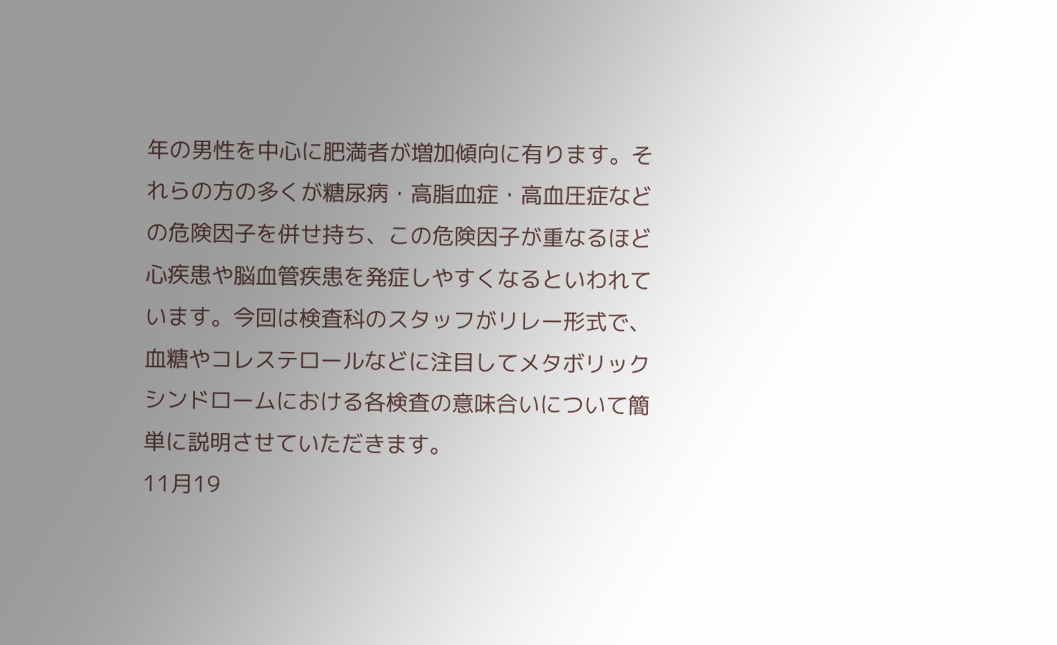年の男性を中心に肥満者が増加傾向に有ります。それらの方の多くが糖尿病・高脂血症・高血圧症などの危険因子を併せ持ち、この危険因子が重なるほど心疾患や脳血管疾患を発症しやすくなるといわれています。今回は検査科のスタッフがリレー形式で、血糖やコレステロールなどに注目してメタボリックシンドロームにおける各検査の意味合いについて簡単に説明させていただきます。
11月19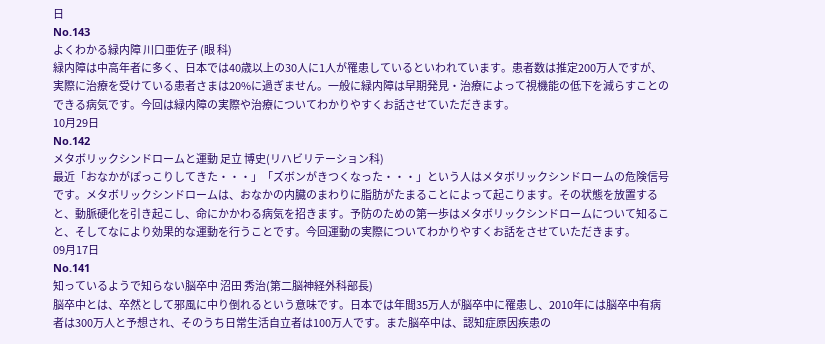日
No.143
よくわかる緑内障 川口亜佐子 (眼 科)
緑内障は中高年者に多く、日本では40歳以上の30人に1人が罹患しているといわれています。患者数は推定200万人ですが、実際に治療を受けている患者さまは20%に過ぎません。一般に緑内障は早期発見・治療によって視機能の低下を減らすことのできる病気です。今回は緑内障の実際や治療についてわかりやすくお話させていただきます。
10月29日
No.142
メタボリックシンドロームと運動 足立 博史(リハビリテーション科)
最近「おなかがぽっこりしてきた・・・」「ズボンがきつくなった・・・」という人はメタボリックシンドロームの危険信号です。メタボリックシンドロームは、おなかの内臓のまわりに脂肪がたまることによって起こります。その状態を放置すると、動脈硬化を引き起こし、命にかかわる病気を招きます。予防のための第一歩はメタボリックシンドロームについて知ること、そしてなにより効果的な運動を行うことです。今回運動の実際についてわかりやすくお話をさせていただきます。
09月17日
No.141
知っているようで知らない脳卒中 沼田 秀治(第二脳神経外科部長)
脳卒中とは、卒然として邪風に中り倒れるという意味です。日本では年間35万人が脳卒中に罹患し、2010年には脳卒中有病者は300万人と予想され、そのうち日常生活自立者は100万人です。また脳卒中は、認知症原因疾患の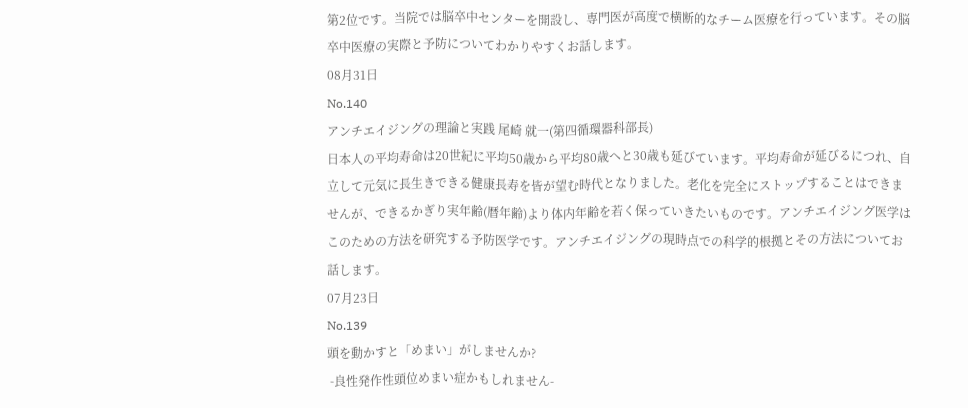第2位です。当院では脳卒中センターを開設し、専門医が高度で横断的なチーム医療を行っています。その脳卒中医療の実際と予防についてわかりやすくお話します。
08月31日
No.140
アンチエイジングの理論と実践 尾崎 就一(第四循環器科部長)
日本人の平均寿命は20世紀に平均50歳から平均80歳へと30歳も延びています。平均寿命が延びるにつれ、自立して元気に長生きできる健康長寿を皆が望む時代となりました。老化を完全にストップすることはできませんが、できるかぎり実年齢(暦年齢)より体内年齢を若く保っていきたいものです。アンチエイジング医学はこのための方法を研究する予防医学です。アンチエイジングの現時点での科学的根拠とその方法についてお話します。
07月23日
No.139
頭を動かすと「めまい」がしませんか?
 -良性発作性頭位めまい症かもしれません-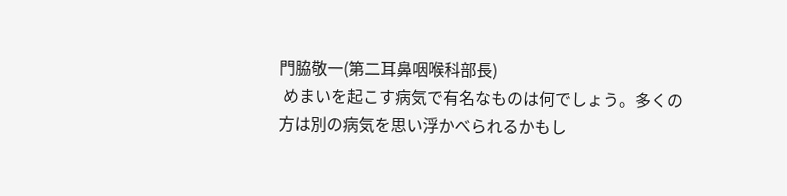門脇敬一(第二耳鼻咽喉科部長)
 めまいを起こす病気で有名なものは何でしょう。多くの方は別の病気を思い浮かべられるかもし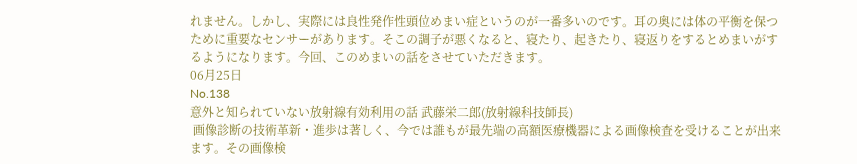れません。しかし、実際には良性発作性頭位めまい症というのが一番多いのです。耳の奥には体の平衡を保つために重要なセンサーがあります。そこの調子が悪くなると、寝たり、起きたり、寝返りをするとめまいがするようになります。今回、このめまいの話をさせていただきます。
06月25日
No.138
意外と知られていない放射線有効利用の話 武藤栄二郎(放射線科技師長)
 画像診断の技術革新・進歩は著しく、今では誰もが最先端の高額医療機器による画像検査を受けることが出来ます。その画像検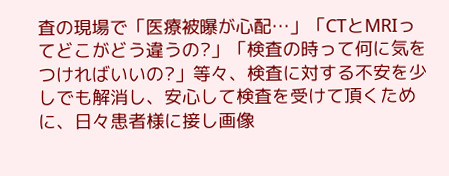査の現場で「医療被曝が心配…」「CTとMRIってどこがどう違うの?」「検査の時って何に気をつければいいの?」等々、検査に対する不安を少しでも解消し、安心して検査を受けて頂くために、日々患者様に接し画像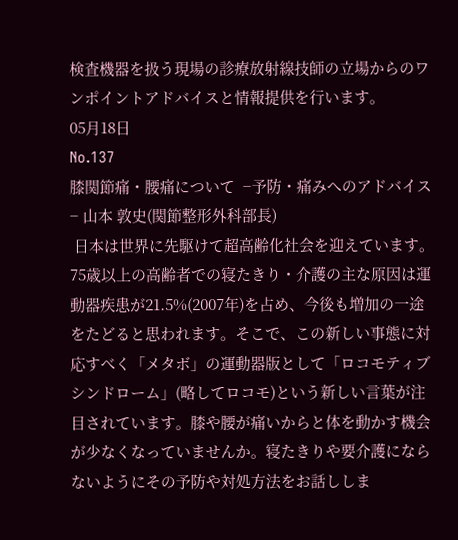検査機器を扱う現場の診療放射線技師の立場からのワンポイントアドバイスと情報提供を行います。
05月18日
No.137
膝関節痛・腰痛について  −予防・痛みへのアドバイス− 山本 敦史(関節整形外科部長)
 日本は世界に先駆けて超高齢化社会を迎えています。75歳以上の高齢者での寝たきり・介護の主な原因は運動器疾患が21.5%(2007年)を占め、今後も増加の一途をたどると思われます。そこで、この新しい事態に対応すべく「メタボ」の運動器版として「ロコモティブシンドローム」(略してロコモ)という新しい言葉が注目されています。膝や腰が痛いからと体を動かす機会が少なくなっていませんか。寝たきりや要介護にならないようにその予防や対処方法をお話ししま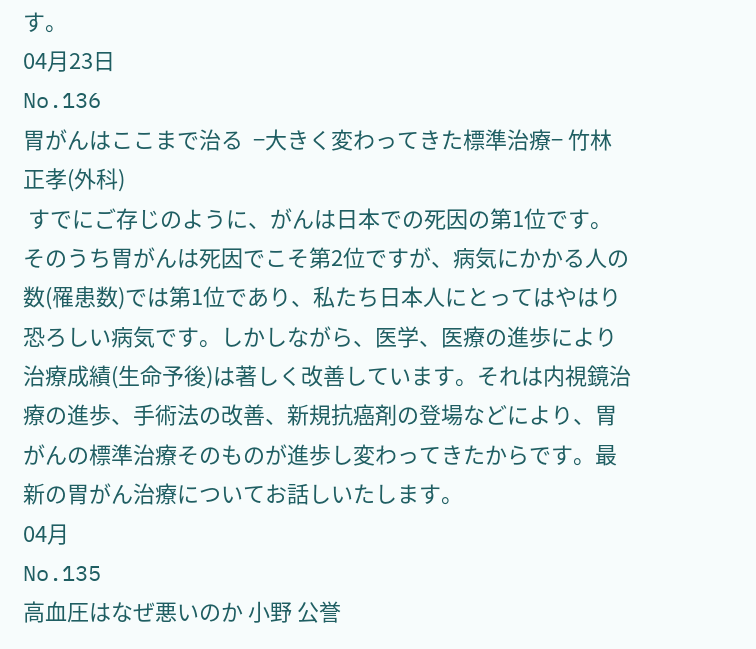す。
04月23日
No.136
胃がんはここまで治る  −大きく変わってきた標準治療− 竹林 正孝(外科)
 すでにご存じのように、がんは日本での死因の第1位です。そのうち胃がんは死因でこそ第2位ですが、病気にかかる人の数(罹患数)では第1位であり、私たち日本人にとってはやはり恐ろしい病気です。しかしながら、医学、医療の進歩により治療成績(生命予後)は著しく改善しています。それは内視鏡治療の進歩、手術法の改善、新規抗癌剤の登場などにより、胃がんの標準治療そのものが進歩し変わってきたからです。最新の胃がん治療についてお話しいたします。
04月
No.135
高血圧はなぜ悪いのか 小野 公誉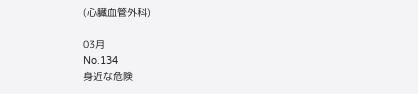(心臓血管外科)

03月
No.134
身近な危険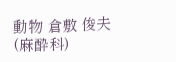動物 倉敷 俊夫 (麻酔科)